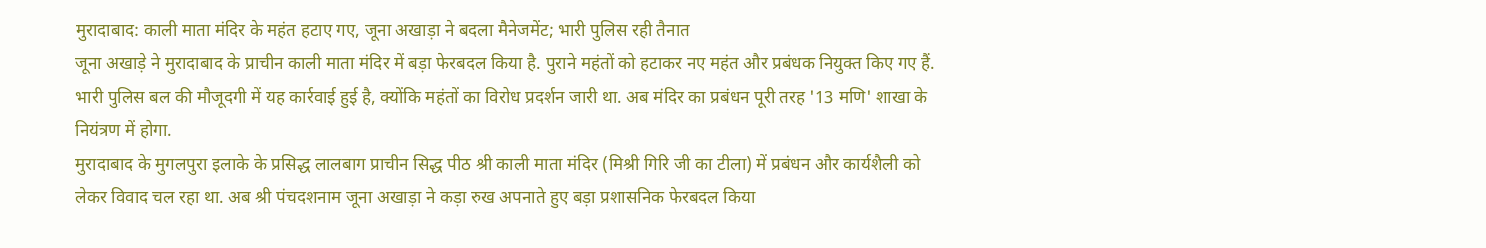मुरादाबाद: काली माता मंदिर के महंत हटाए गए, जूना अखाड़ा ने बदला मैनेजमेंट; भारी पुलिस रही तैनात
जूना अखाड़े ने मुरादाबाद के प्राचीन काली माता मंदिर में बड़ा फेरबदल किया है. पुराने महंतों को हटाकर नए महंत और प्रबंधक नियुक्त किए गए हैं. भारी पुलिस बल की मौजूदगी में यह कार्रवाई हुई है, क्योंकि महंतों का विरोध प्रदर्शन जारी था. अब मंदिर का प्रबंधन पूरी तरह '13 मणि' शाखा के नियंत्रण में होगा.
मुरादाबाद के मुगलपुरा इलाके के प्रसिद्ध लालबाग प्राचीन सिद्ध पीठ श्री काली माता मंदिर (मिश्री गिरि जी का टीला) में प्रबंधन और कार्यशैली को लेकर विवाद चल रहा था. अब श्री पंचदशनाम जूना अखाड़ा ने कड़ा रुख अपनाते हुए बड़ा प्रशासनिक फेरबदल किया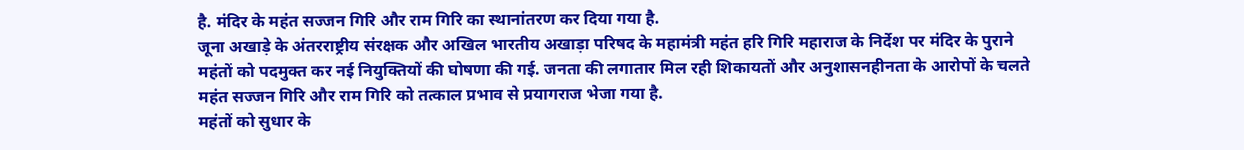है. मंदिर के महंत सज्जन गिरि और राम गिरि का स्थानांतरण कर दिया गया है.
जूना अखाड़े के अंतरराष्ट्रीय संरक्षक और अखिल भारतीय अखाड़ा परिषद के महामंत्री महंत हरि गिरि महाराज के निर्देश पर मंदिर के पुराने महंतों को पदमुक्त कर नई नियुक्तियों की घोषणा की गई. जनता की लगातार मिल रही शिकायतों और अनुशासनहीनता के आरोपों के चलते महंत सज्जन गिरि और राम गिरि को तत्काल प्रभाव से प्रयागराज भेजा गया है.
महंतों को सुधार के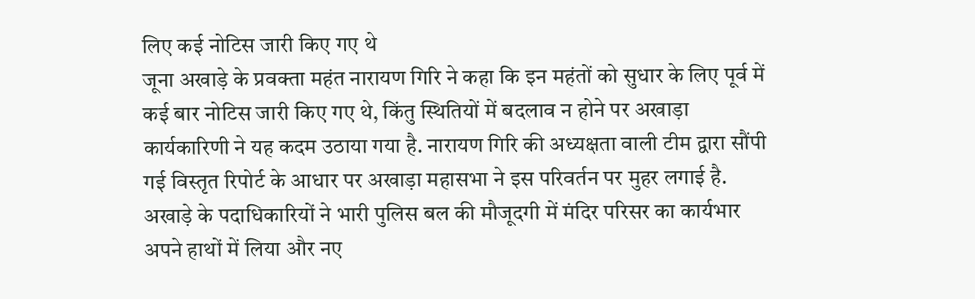लिए कई नोटिस जारी किए गए थे
जूना अखाड़े के प्रवक्ता महंत नारायण गिरि ने कहा कि इन महंतों को सुधार के लिए पूर्व में कई बार नोटिस जारी किए गए थे, किंतु स्थितियों में बदलाव न होने पर अखाड़ा कार्यकारिणी ने यह कदम उठाया गया है. नारायण गिरि की अध्यक्षता वाली टीम द्वारा सौंपी गई विस्तृत रिपोर्ट के आधार पर अखाड़ा महासभा ने इस परिवर्तन पर मुहर लगाई है.
अखाड़े के पदाधिकारियों ने भारी पुलिस बल की मौजूदगी में मंदिर परिसर का कार्यभार अपने हाथों में लिया और नए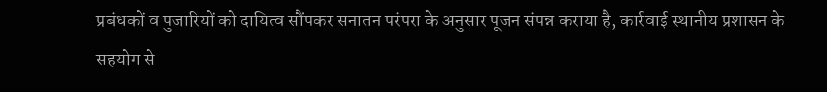प्रबंधकों व पुजारियों को दायित्व सौंपकर सनातन परंपरा के अनुसार पूजन संपन्न कराया है, कार्रवाई स्थानीय प्रशासन के सहयोग से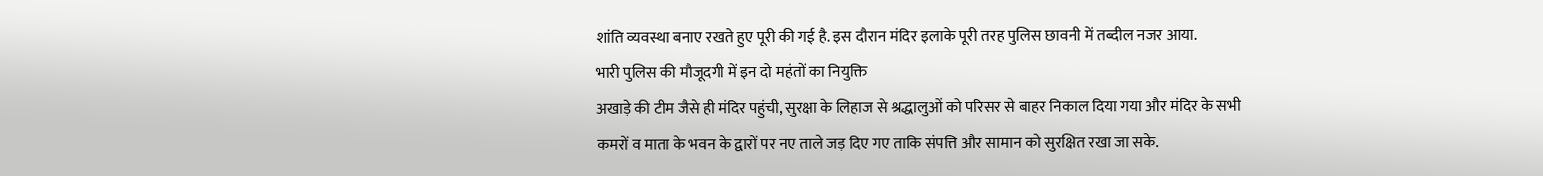शांति व्यवस्था बनाए रखते हुए पूरी की गई है. इस दौरान मंदिर इलाके पूरी तरह पुलिस छावनी में तब्दील नजर आया.
भारी पुलिस की मौजूदगी में इन दो महंतों का नियुक्ति
अखाड़े की टीम जैसे ही मंदिर पहुंची, सुरक्षा के लिहाज से श्रद्धालुओं को परिसर से बाहर निकाल दिया गया और मंदिर के सभी कमरों व माता के भवन के द्वारों पर नए ताले जड़ दिए गए ताकि संपत्ति और सामान को सुरक्षित रखा जा सके.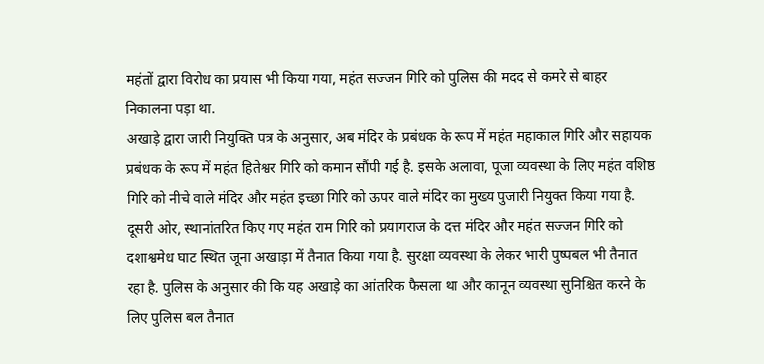महंतों द्वारा विरोध का प्रयास भी किया गया, महंत सज्जन गिरि को पुलिस की मदद से कमरे से बाहर निकालना पड़ा था.
अखाड़े द्वारा जारी नियुक्ति पत्र के अनुसार, अब मंदिर के प्रबंधक के रूप में महंत महाकाल गिरि और सहायक प्रबंधक के रूप में महंत हितेश्वर गिरि को कमान सौंपी गई है. इसके अलावा, पूजा व्यवस्था के लिए महंत वशिष्ठ गिरि को नीचे वाले मंदिर और महंत इच्छा गिरि को ऊपर वाले मंदिर का मुख्य पुजारी नियुक्त किया गया है.
दूसरी ओर, स्थानांतरित किए गए महंत राम गिरि को प्रयागराज के दत्त मंदिर और महंत सज्जन गिरि को दशाश्वमेध घाट स्थित जूना अखाड़ा में तैनात किया गया है. सुरक्षा व्यवस्था के लेकर भारी पुष्पबल भी तैनात रहा है. पुलिस के अनुसार की कि यह अखाड़े का आंतरिक फैसला था और कानून व्यवस्था सुनिश्चित करने के लिए पुलिस बल तैनात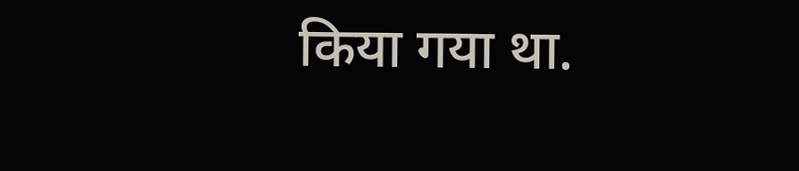किया गया था.